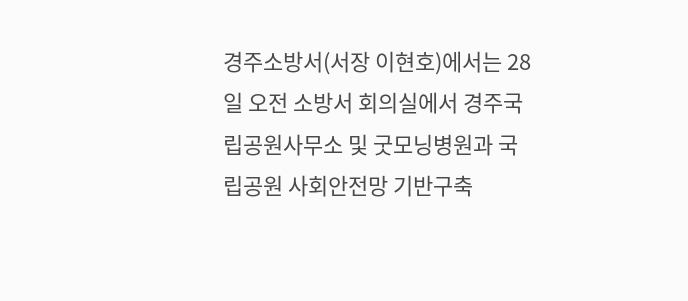경주소방서(서장 이현호)에서는 28일 오전 소방서 회의실에서 경주국립공원사무소 및 굿모닝병원과 국립공원 사회안전망 기반구축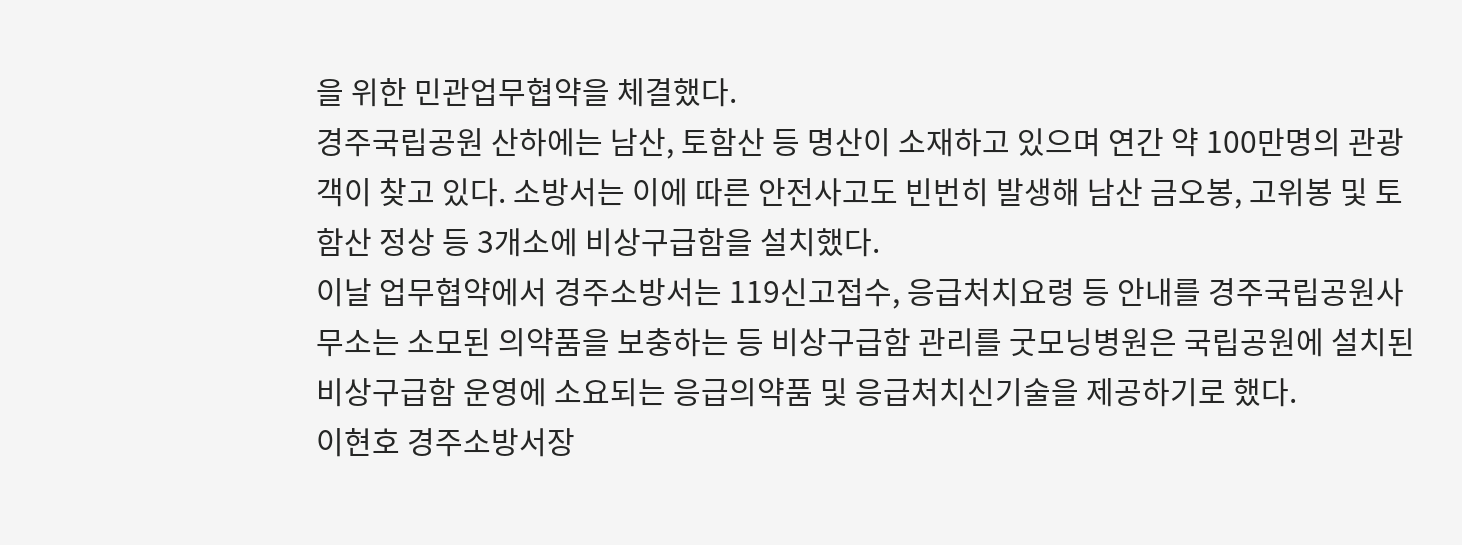을 위한 민관업무협약을 체결했다.
경주국립공원 산하에는 남산, 토함산 등 명산이 소재하고 있으며 연간 약 100만명의 관광객이 찾고 있다. 소방서는 이에 따른 안전사고도 빈번히 발생해 남산 금오봉, 고위봉 및 토함산 정상 등 3개소에 비상구급함을 설치했다.
이날 업무협약에서 경주소방서는 119신고접수, 응급처치요령 등 안내를 경주국립공원사무소는 소모된 의약품을 보충하는 등 비상구급함 관리를 굿모닝병원은 국립공원에 설치된 비상구급함 운영에 소요되는 응급의약품 및 응급처치신기술을 제공하기로 했다.
이현호 경주소방서장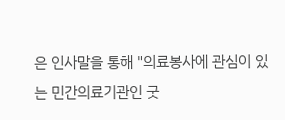은 인사말을 통해 "의료봉사에 관심이 있는 민간의료기관인 굿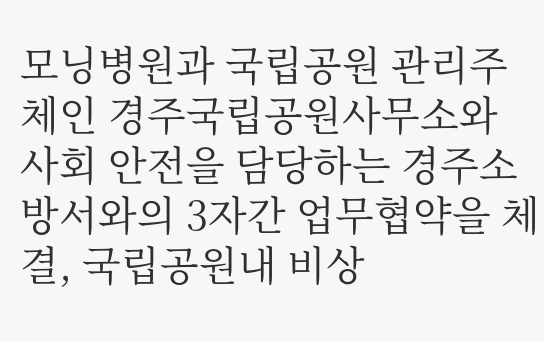모닝병원과 국립공원 관리주체인 경주국립공원사무소와 사회 안전을 담당하는 경주소방서와의 3자간 업무협약을 체결, 국립공원내 비상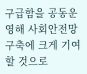구급함을 공동운영해 사회안전망 구축에 크게 기여할 것으로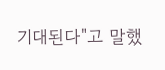기대된다"고 말했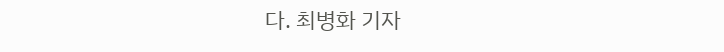다. 최병화 기자